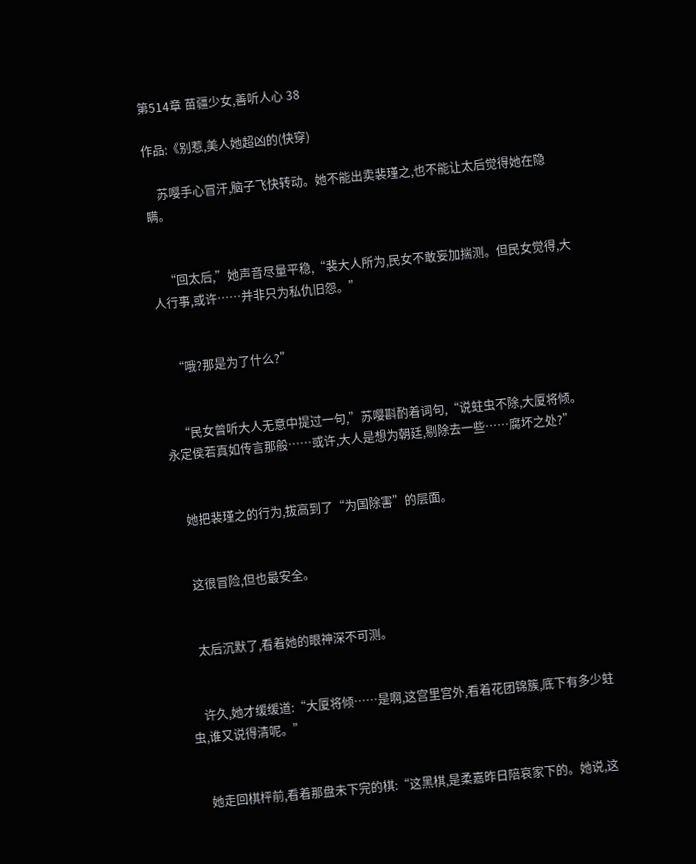第514章 苗疆少女,善听人心 38

作品:《别惹,美人她超凶的(快穿)

    苏嘤手心冒汗,脑子飞快转动。她不能出卖裴瑾之,也不能让太后觉得她在隐瞒。


    “回太后,”她声音尽量平稳,“裴大人所为,民女不敢妄加揣测。但民女觉得,大人行事,或许……并非只为私仇旧怨。”


    “哦?那是为了什么?”


    “民女曾听大人无意中提过一句,”苏嘤斟酌着词句,“说蛀虫不除,大厦将倾。永定侯若真如传言那般……或许,大人是想为朝廷,剔除去一些……腐坏之处?”


    她把裴瑾之的行为,拔高到了“为国除害”的层面。


    这很冒险,但也最安全。


    太后沉默了,看着她的眼神深不可测。


    许久,她才缓缓道:“大厦将倾……是啊,这宫里宫外,看着花团锦簇,底下有多少蛀虫,谁又说得清呢。”


    她走回棋枰前,看着那盘未下完的棋:“这黑棋,是柔嘉昨日陪哀家下的。她说,这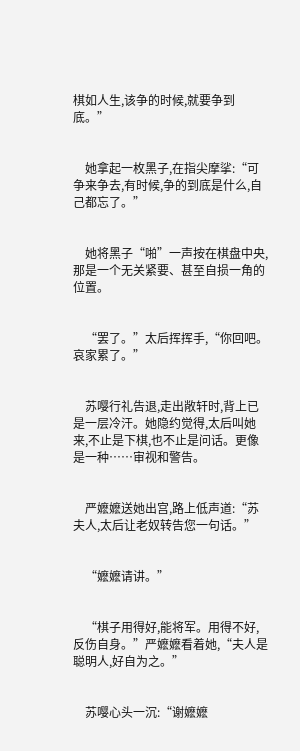棋如人生,该争的时候,就要争到底。”


    她拿起一枚黑子,在指尖摩挲:“可争来争去,有时候,争的到底是什么,自己都忘了。”


    她将黑子“啪”一声按在棋盘中央,那是一个无关紧要、甚至自损一角的位置。


    “罢了。”太后挥挥手,“你回吧。哀家累了。”


    苏嘤行礼告退,走出敞轩时,背上已是一层冷汗。她隐约觉得,太后叫她来,不止是下棋,也不止是问话。更像是一种……审视和警告。


    严嬷嬷送她出宫,路上低声道:“苏夫人,太后让老奴转告您一句话。”


    “嬷嬷请讲。”


    “棋子用得好,能将军。用得不好,反伤自身。”严嬷嬷看着她,“夫人是聪明人,好自为之。”


    苏嘤心头一沉:“谢嬷嬷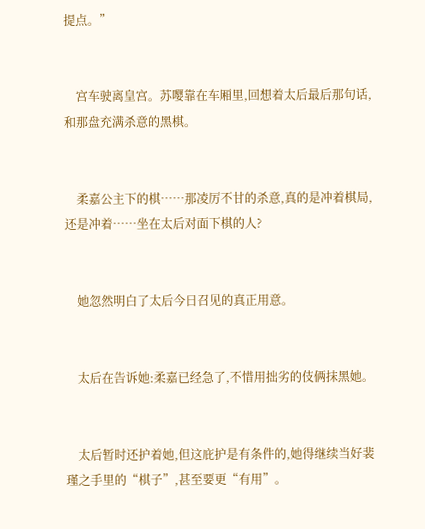提点。”


    宫车驶离皇宫。苏嘤靠在车厢里,回想着太后最后那句话,和那盘充满杀意的黑棋。


    柔嘉公主下的棋……那凌厉不甘的杀意,真的是冲着棋局,还是冲着……坐在太后对面下棋的人?


    她忽然明白了太后今日召见的真正用意。


    太后在告诉她:柔嘉已经急了,不惜用拙劣的伎俩抹黑她。


    太后暂时还护着她,但这庇护是有条件的,她得继续当好裴瑾之手里的“棋子”,甚至要更“有用”。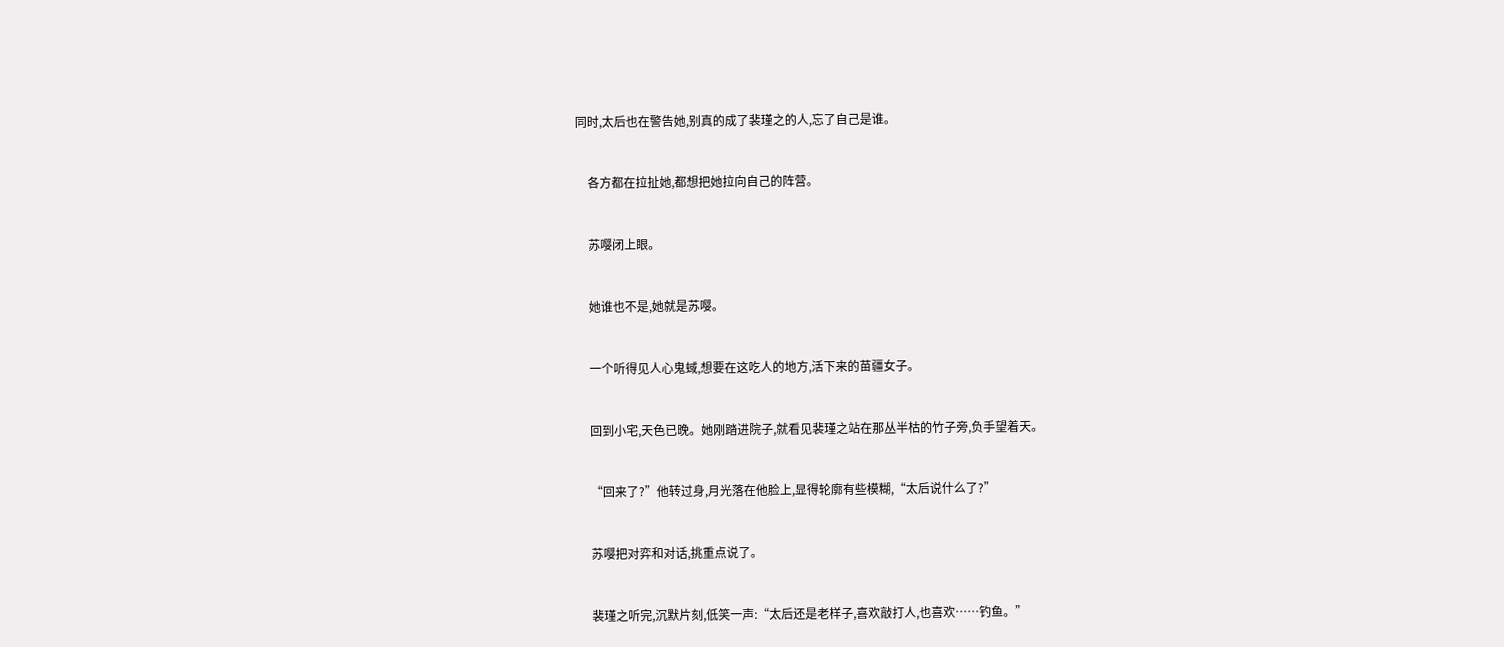同时,太后也在警告她,别真的成了裴瑾之的人,忘了自己是谁。


    各方都在拉扯她,都想把她拉向自己的阵营。


    苏嘤闭上眼。


    她谁也不是,她就是苏嘤。


    一个听得见人心鬼蜮,想要在这吃人的地方,活下来的苗疆女子。


    回到小宅,天色已晚。她刚踏进院子,就看见裴瑾之站在那丛半枯的竹子旁,负手望着天。


    “回来了?”他转过身,月光落在他脸上,显得轮廓有些模糊,“太后说什么了?”


    苏嘤把对弈和对话,挑重点说了。


    裴瑾之听完,沉默片刻,低笑一声:“太后还是老样子,喜欢敲打人,也喜欢……钓鱼。”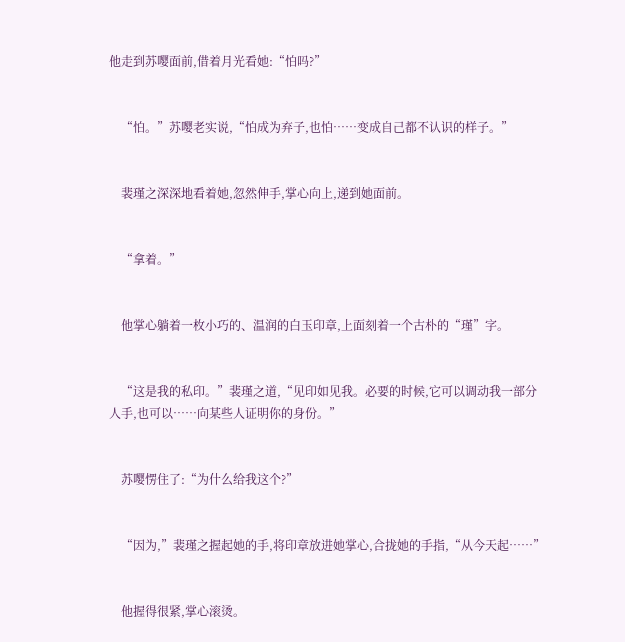他走到苏嘤面前,借着月光看她:“怕吗?”


    “怕。”苏嘤老实说,“怕成为弃子,也怕……变成自己都不认识的样子。”


    裴瑾之深深地看着她,忽然伸手,掌心向上,递到她面前。


    “拿着。”


    他掌心躺着一枚小巧的、温润的白玉印章,上面刻着一个古朴的“瑾”字。


    “这是我的私印。”裴瑾之道,“见印如见我。必要的时候,它可以调动我一部分人手,也可以……向某些人证明你的身份。”


    苏嘤愣住了:“为什么给我这个?”


    “因为,”裴瑾之握起她的手,将印章放进她掌心,合拢她的手指,“从今天起……”


    他握得很紧,掌心滚烫。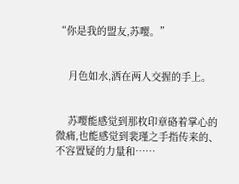“你是我的盟友,苏嘤。”


    月色如水,洒在两人交握的手上。


    苏嘤能感觉到那枚印章硌着掌心的微痛,也能感觉到裴瑾之手指传来的、不容置疑的力量和……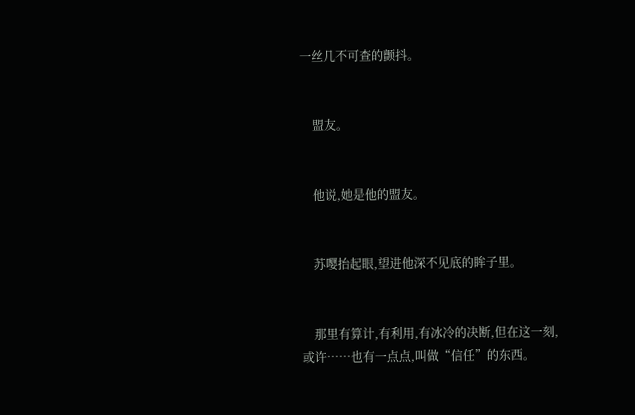一丝几不可查的颤抖。


    盟友。


    他说,她是他的盟友。


    苏嘤抬起眼,望进他深不见底的眸子里。


    那里有算计,有利用,有冰冷的决断,但在这一刻,或许……也有一点点,叫做“信任”的东西。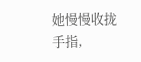她慢慢收拢手指,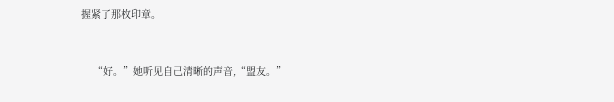握紧了那枚印章。


    “好。”她听见自己清晰的声音,“盟友。”